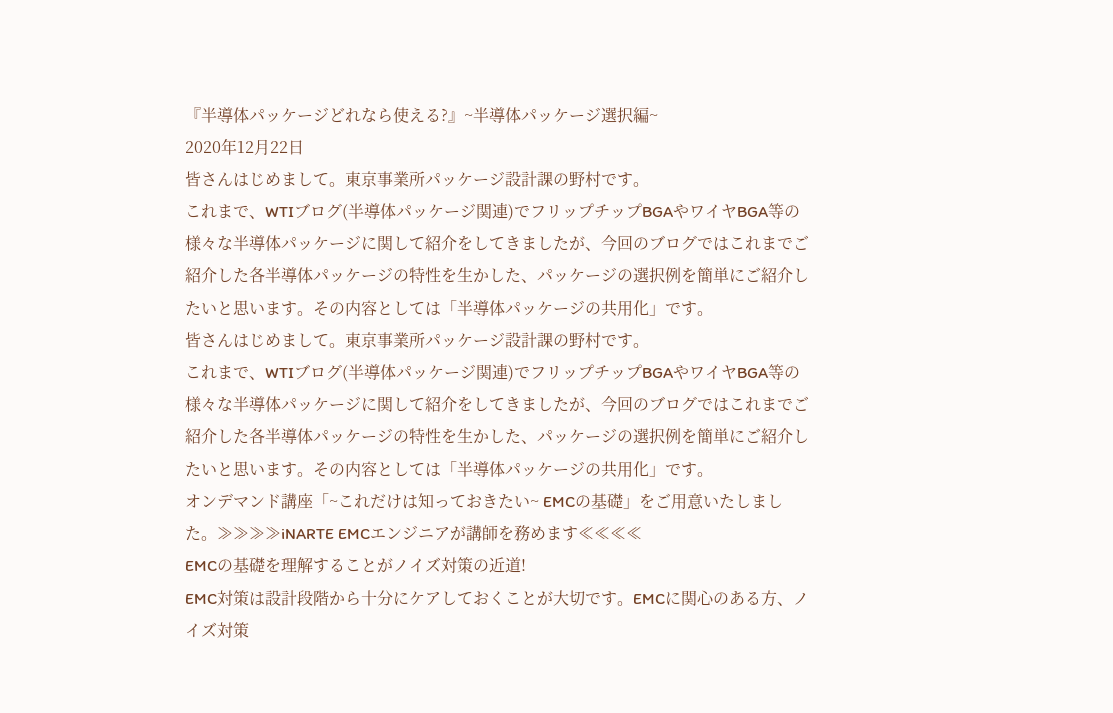『半導体パッケージどれなら使える?』~半導体パッケージ選択編~
2020年12月22日
皆さんはじめまして。東京事業所パッケージ設計課の野村です。
これまで、WTIブログ(半導体パッケージ関連)でフリップチップBGAやワイヤBGA等の様々な半導体パッケージに関して紹介をしてきましたが、今回のブログではこれまでご紹介した各半導体パッケージの特性を生かした、パッケージの選択例を簡単にご紹介したいと思います。その内容としては「半導体パッケージの共用化」です。
皆さんはじめまして。東京事業所パッケージ設計課の野村です。
これまで、WTIブログ(半導体パッケージ関連)でフリップチップBGAやワイヤBGA等の様々な半導体パッケージに関して紹介をしてきましたが、今回のブログではこれまでご紹介した各半導体パッケージの特性を生かした、パッケージの選択例を簡単にご紹介したいと思います。その内容としては「半導体パッケージの共用化」です。
オンデマンド講座「~これだけは知っておきたい~ EMCの基礎」をご用意いたしました。≫≫≫≫iNARTE EMCエンジニアが講師を務めます≪≪≪≪
EMCの基礎を理解することがノイズ対策の近道!
EMC対策は設計段階から十分にケアしておくことが大切です。EMCに関心のある方、ノイズ対策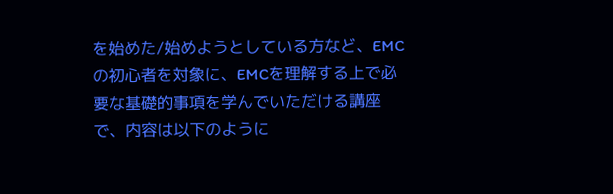を始めた/始めようとしている方など、EMCの初心者を対象に、EMCを理解する上で必要な基礎的事項を学んでいただける講座で、内容は以下のように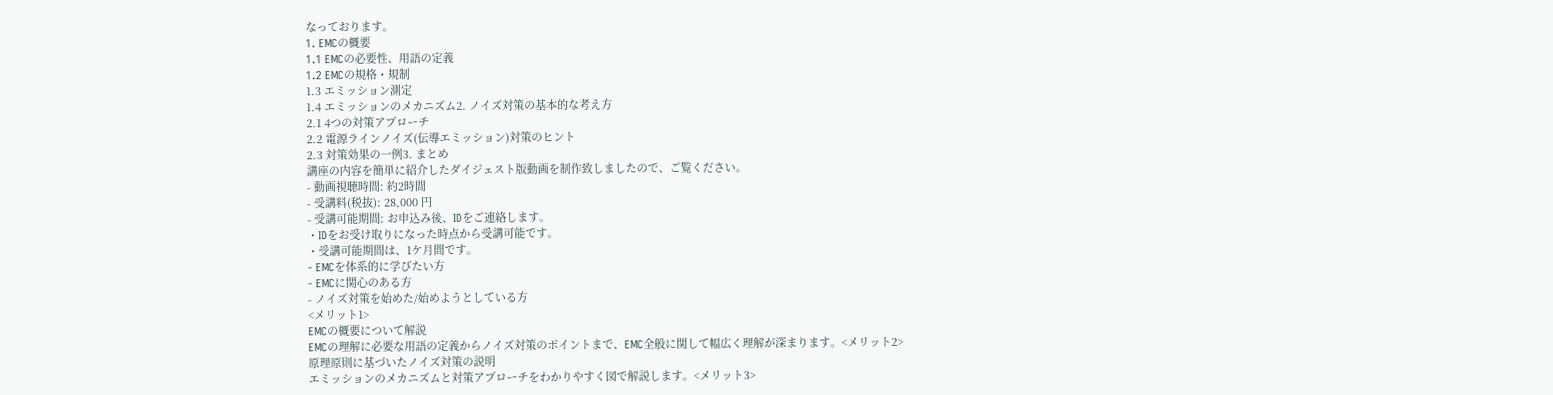なっております。
1. EMCの概要
1.1 EMCの必要性、用語の定義
1.2 EMCの規格・規制
1.3 エミッション測定
1.4 エミッションのメカニズム2. ノイズ対策の基本的な考え方
2.1 4つの対策アプローチ
2.2 電源ラインノイズ(伝導エミッション)対策のヒント
2.3 対策効果の一例3. まとめ
講座の内容を簡単に紹介したダイジェスト版動画を制作致しましたので、ご覧ください。
- 動画視聴時間: 約2時間
- 受講料(税抜): 28,000 円
- 受講可能期間: お申込み後、IDをご連絡します。
・IDをお受け取りになった時点から受講可能です。
・受講可能期間は、1ケ月間です。
- EMCを体系的に学びたい方
- EMCに関心のある方
- ノイズ対策を始めた/始めようとしている方
<メリット1>
EMCの概要について解説
EMCの理解に必要な用語の定義からノイズ対策のポイントまで、EMC全般に関して幅広く理解が深まります。<メリット2>
原理原則に基づいたノイズ対策の説明
エミッションのメカニズムと対策アプローチをわかりやすく図で解説します。<メリット3>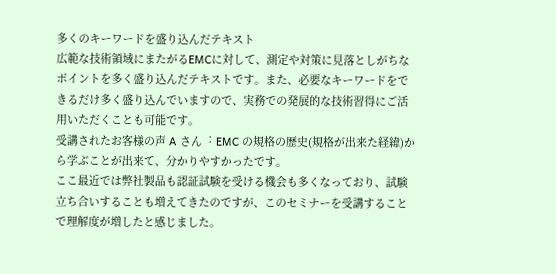多くのキーワードを盛り込んだテキスト
広範な技術領域にまたがるEMCに対して、測定や対策に見落としがちなポイントを多く盛り込んだテキストです。また、必要なキーワードをできるだけ多く盛り込んでいますので、実務での発展的な技術習得にご活用いただくことも可能です。
受講されたお客様の声 A さん︓ EMC の規格の歴史(規格が出来た経緯)から学ぶことが出来て、分かりやすかったです。
ここ最近では弊社製品も認証試験を受ける機会も多くなっており、試験⽴ち合いすることも増えてきたのですが、このセミナーを受講することで理解度が増したと感じました。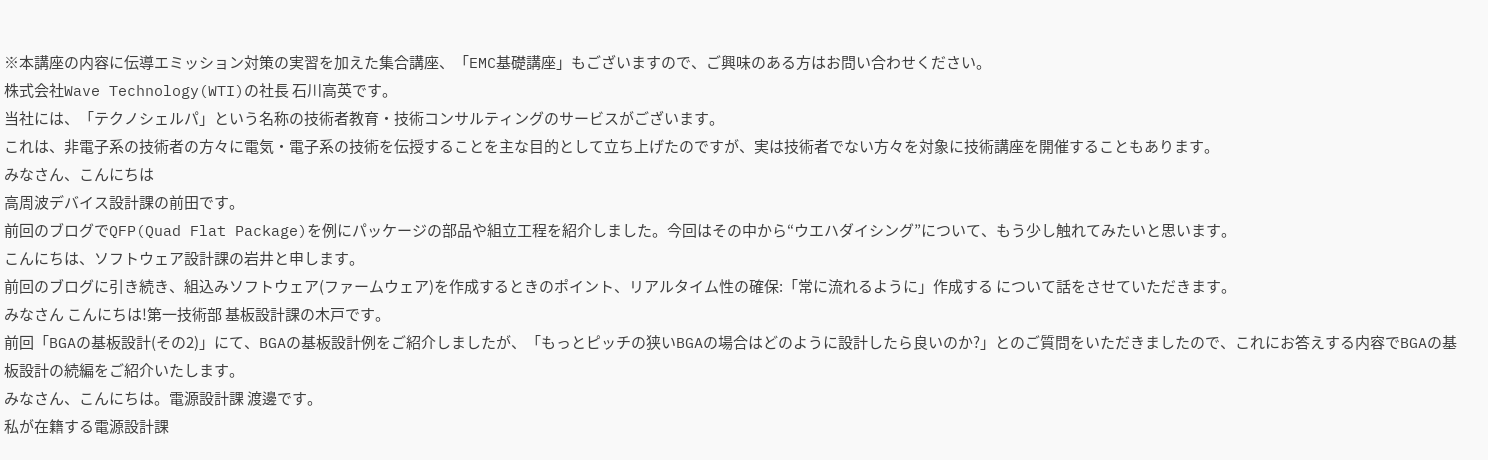※本講座の内容に伝導エミッション対策の実習を加えた集合講座、「EMC基礎講座」もございますので、ご興味のある方はお問い合わせください。
株式会社Wave Technology(WTI)の社長 石川高英です。
当社には、「テクノシェルパ」という名称の技術者教育・技術コンサルティングのサービスがございます。
これは、非電子系の技術者の方々に電気・電子系の技術を伝授することを主な目的として立ち上げたのですが、実は技術者でない方々を対象に技術講座を開催することもあります。
みなさん、こんにちは
高周波デバイス設計課の前田です。
前回のブログでQFP(Quad Flat Package)を例にパッケージの部品や組立工程を紹介しました。今回はその中から“ウエハダイシング”について、もう少し触れてみたいと思います。
こんにちは、ソフトウェア設計課の岩井と申します。
前回のブログに引き続き、組込みソフトウェア(ファームウェア)を作成するときのポイント、リアルタイム性の確保:「常に流れるように」作成する について話をさせていただきます。
みなさん こんにちは!第一技術部 基板設計課の木戸です。
前回「BGAの基板設計(その2)」にて、BGAの基板設計例をご紹介しましたが、「もっとピッチの狭いBGAの場合はどのように設計したら良いのか?」とのご質問をいただきましたので、これにお答えする内容でBGAの基板設計の続編をご紹介いたします。
みなさん、こんにちは。電源設計課 渡邊です。
私が在籍する電源設計課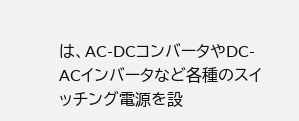は、AC-DCコンバータやDC-ACインバータなど各種のスイッチング電源を設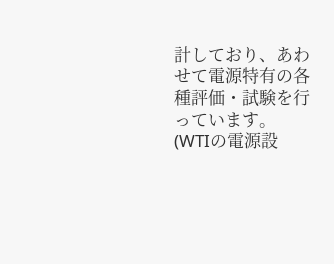計しており、あわせて電源特有の各種評価・試験を行っています。
(WTIの電源設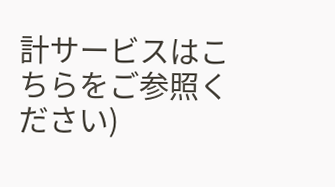計サービスはこちらをご参照ください)